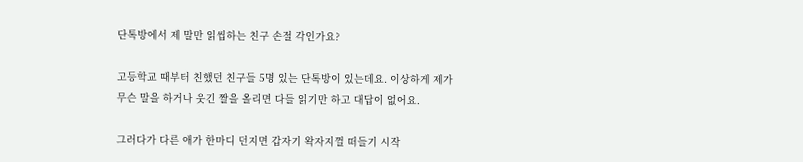단톡방에서 제 말만 읽씹하는 친구 손절 각인가요?

고등학교 때부터 친했던 친구들 5명 있는 단톡방이 있는데요. 이상하게 제가 무슨 말을 하거나 웃긴 짤을 올리면 다들 읽기만 하고 대답이 없어요.

그러다가 다른 애가 한마디 던지면 갑자기 왁자지껄 떠들기 시작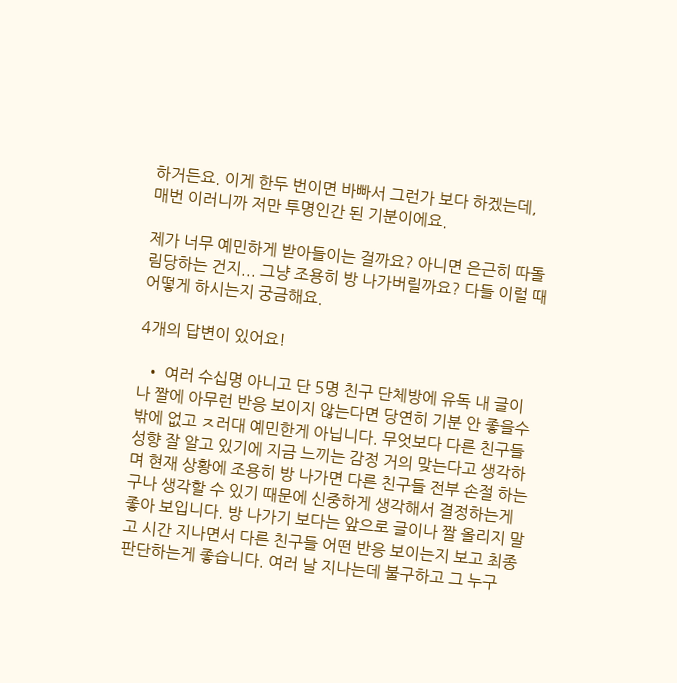하거든요. 이게 한두 번이면 바빠서 그런가 보다 하겠는데, 매번 이러니까 저만 투명인간 된 기분이에요.

제가 너무 예민하게 받아들이는 걸까요? 아니면 은근히 따돌림당하는 건지... 그냥 조용히 방 나가버릴까요? 다들 이럴 때 어떻게 하시는지 궁금해요.

4개의 답변이 있어요!

  • 여러 수십명 아니고 단 5명 친구 단체방에 유독 내 글이나 짤에 아무런 반응 보이지 않는다면 당연히 기분 안 좋을수 밖에 없고 ㅈ러대 예민한게 아닙니다. 무엇보다 다른 친구들 성향 잘 알고 있기에 지금 느끼는 감정 거의 맞는다고 생각하며 현재 상황에 조용히 방 나가면 다른 친구들 전부 손절 하는구나 생각할 수 있기 때문에 신중하게 생각해서 결정하는게 좋아 보입니다. 방 나가기 보다는 앞으로 글이나 짤 올리지 말고 시간 지나면서 다른 친구들 어떤 반응 보이는지 보고 최종 판단하는게 좋습니다. 여러 날 지나는데 불구하고 그 누구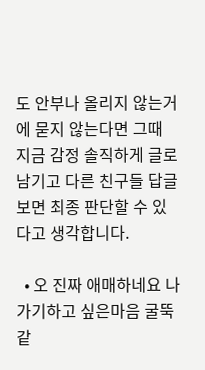도 안부나 올리지 않는거에 묻지 않는다면 그때 지금 감정 솔직하게 글로 남기고 다른 친구들 답글 보면 최종 판단할 수 있다고 생각합니다.

  • 오 진짜 애매하네요 나가기하고 싶은마음 굴뚝같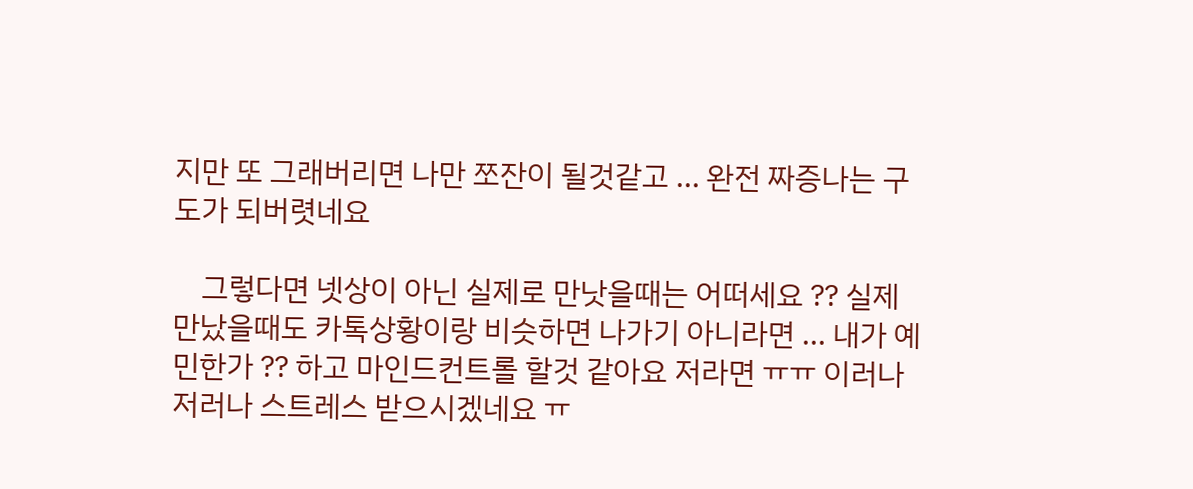지만 또 그래버리면 나만 쪼잔이 될것같고 ... 완전 짜증나는 구도가 되버렷네요

    그렇다면 넷상이 아닌 실제로 만낫을때는 어떠세요 ?? 실제만났을때도 카톡상황이랑 비슷하면 나가기 아니라면 ... 내가 예민한가 ?? 하고 마인드컨트롤 할것 같아요 저라면 ㅠㅠ 이러나저러나 스트레스 받으시겠네요 ㅠ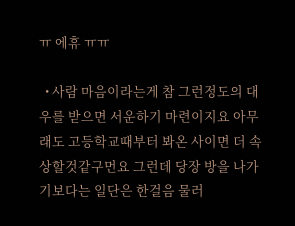ㅠ 에휴 ㅠㅠ

  • 사람 마음이라는게 참 그런정도의 대우를 받으면 서운하기 마련이지요 아무래도 고등학교때부터 봐온 사이면 더 속상할것같구먼요 그런데 당장 방을 나가기보다는 일단은 한걸음 물러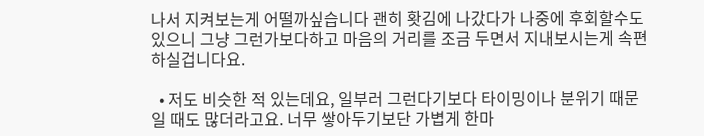나서 지켜보는게 어떨까싶습니다 괜히 홧김에 나갔다가 나중에 후회할수도있으니 그냥 그런가보다하고 마음의 거리를 조금 두면서 지내보시는게 속편하실겁니다요.

  • 저도 비슷한 적 있는데요, 일부러 그런다기보다 타이밍이나 분위기 때문일 때도 많더라고요. 너무 쌓아두기보단 가볍게 한마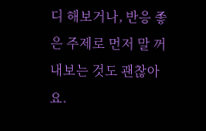디 해보거나, 반응 좋은 주제로 먼저 말 꺼내보는 것도 괜찮아요.